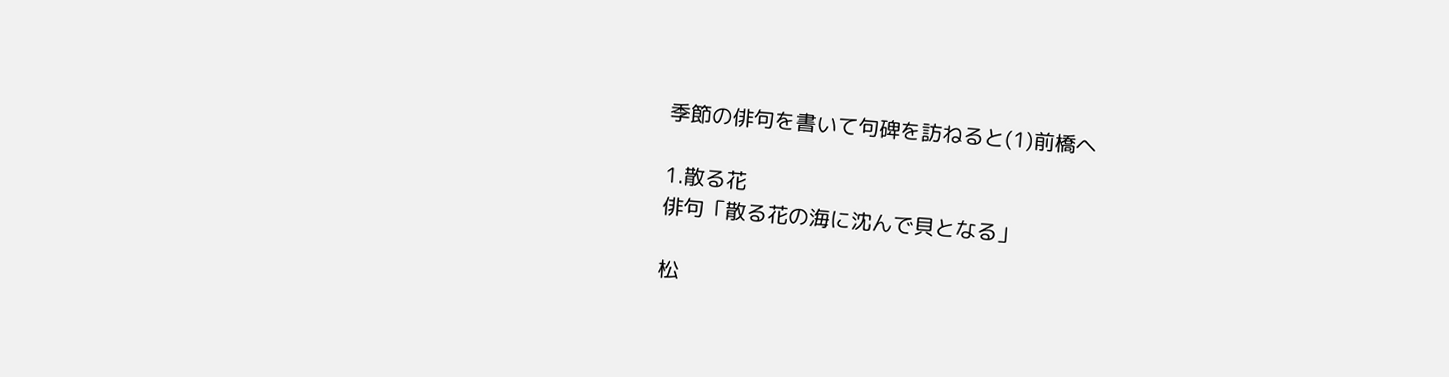季節の俳句を書いて句碑を訪ねると(1)前橋へ

1.散る花
俳句「散る花の海に沈んで貝となる」

松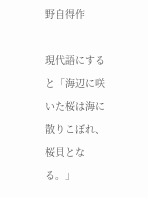野自得作

現代語にすると「海辺に咲いた桜は海に散りこぼれ、桜貝となる。」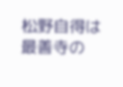松野自得は最善寺の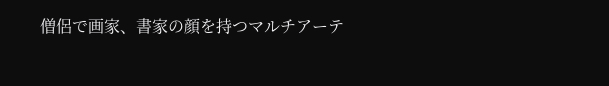僧侶で画家、書家の顔を持つマルチアーテ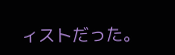ィストだった。